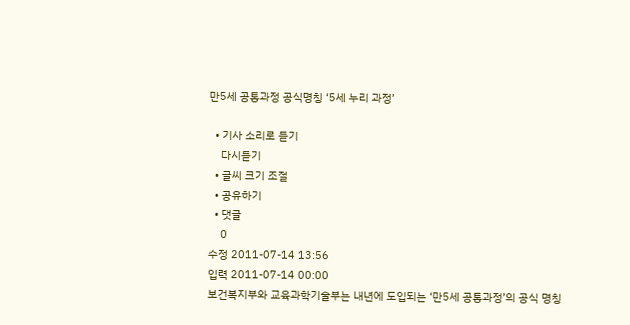만5세 공통과정 공식명칭 ‘5세 누리 과정’

  • 기사 소리로 듣기
    다시듣기
  • 글씨 크기 조절
  • 공유하기
  • 댓글
    0
수정 2011-07-14 13:56
입력 2011-07-14 00:00
보건복지부와 교육과학기술부는 내년에 도입되는 ‘만5세 공통과정’의 공식 명칭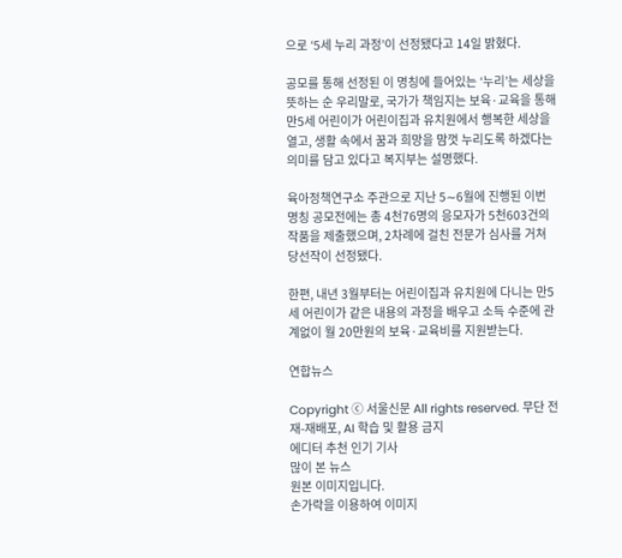으로 ‘5세 누리 과정’이 선정됐다고 14일 밝혔다.

공모를 통해 선정된 이 명칭에 들어있는 ‘누리’는 세상을 뜻하는 순 우리말로, 국가가 책임지는 보육·교육을 통해 만5세 어린이가 어린이집과 유치원에서 행복한 세상을 열고, 생활 속에서 꿈과 희망을 맘껏 누리도록 하겠다는 의미를 담고 있다고 복지부는 설명했다.

육아정책연구소 주관으로 지난 5∼6월에 진행된 이번 명칭 공모전에는 총 4천76명의 응모자가 5천603건의 작품을 제출했으며, 2차례에 걸친 전문가 심사를 거쳐 당선작이 선정됐다.

한편, 내년 3월부터는 어린이집과 유치원에 다니는 만5세 어린이가 같은 내용의 과정을 배우고 소득 수준에 관계없이 월 20만원의 보육·교육비를 지원받는다.

연합뉴스

Copyright ⓒ 서울신문 All rights reserved. 무단 전재-재배포, AI 학습 및 활용 금지
에디터 추천 인기 기사
많이 본 뉴스
원본 이미지입니다.
손가락을 이용하여 이미지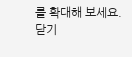를 확대해 보세요.
닫기